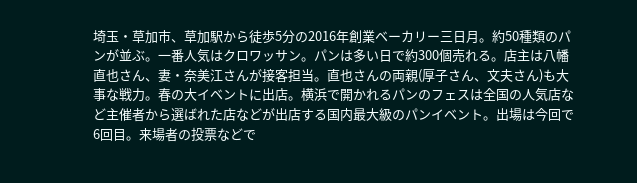埼玉・草加市、草加駅から徒歩5分の2016年創業ベーカリー三日月。約50種類のパンが並ぶ。一番人気はクロワッサン。パンは多い日で約300個売れる。店主は八幡直也さん、妻・奈美江さんが接客担当。直也さんの両親(厚子さん、文夫さん)も大事な戦力。春の大イベントに出店。横浜で開かれるパンのフェスは全国の人気店など主催者から選ばれた店などが出店する国内最大級のパンイベント。出場は今回で6回目。来場者の投票などで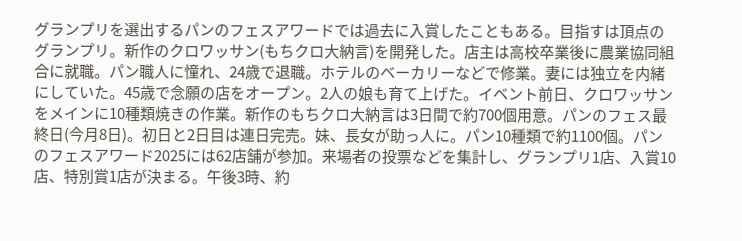グランプリを選出するパンのフェスアワードでは過去に入賞したこともある。目指すは頂点のグランプリ。新作のクロワッサン(もちクロ大納言)を開発した。店主は高校卒業後に農業協同組合に就職。パン職人に憧れ、24歳で退職。ホテルのベーカリーなどで修業。妻には独立を内緒にしていた。45歳で念願の店をオープン。2人の娘も育て上げた。イベント前日、クロワッサンをメインに10種類焼きの作業。新作のもちクロ大納言は3日間で約700個用意。パンのフェス最終日(今月8日)。初日と2日目は連日完売。妹、長女が助っ人に。パン10種類で約1100個。パンのフェスアワード2025には62店舗が参加。来場者の投票などを集計し、グランプリ1店、入賞10店、特別賞1店が決まる。午後3時、約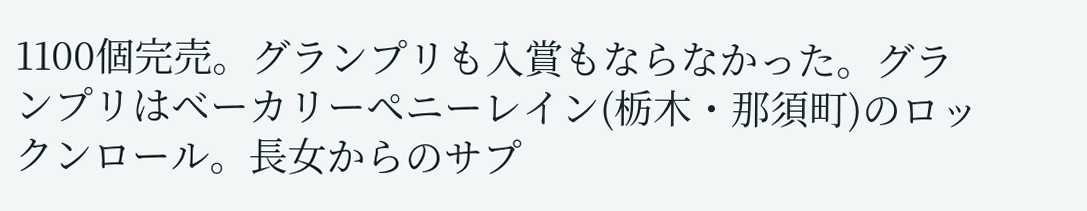1100個完売。グランプリも入賞もならなかった。グランプリはベーカリーペニーレイン(栃木・那須町)のロックンロール。長女からのサプ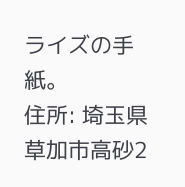ライズの手紙。
住所: 埼玉県草加市高砂2